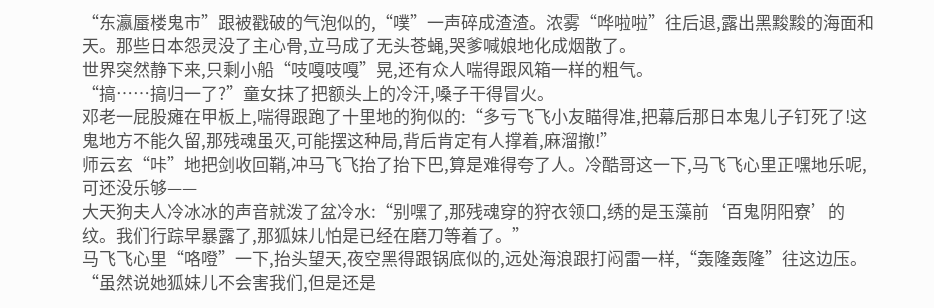“东瀛蜃楼鬼市”跟被戳破的气泡似的,“噗”一声碎成渣渣。浓雾“哗啦啦”往后退,露出黑黢黢的海面和天。那些日本怨灵没了主心骨,立马成了无头苍蝇,哭爹喊娘地化成烟散了。
世界突然静下来,只剩小船“吱嘎吱嘎”晃,还有众人喘得跟风箱一样的粗气。
“搞……搞归一了?”童女抹了把额头上的冷汗,嗓子干得冒火。
邓老一屁股瘫在甲板上,喘得跟跑了十里地的狗似的:“多亏飞飞小友瞄得准,把幕后那日本鬼儿子钉死了!这鬼地方不能久留,那残魂虽灭,可能摆这种局,背后肯定有人撑着,麻溜撤!”
师云玄“咔”地把剑收回鞘,冲马飞飞抬了抬下巴,算是难得夸了人。冷酷哥这一下,马飞飞心里正嘿地乐呢,可还没乐够——
大天狗夫人冷冰冰的声音就泼了盆冷水:“别嘿了,那残魂穿的狩衣领口,绣的是玉藻前‘百鬼阴阳寮’的纹。我们行踪早暴露了,那狐妹儿怕是已经在磨刀等着了。”
马飞飞心里“咯噔”一下,抬头望天,夜空黑得跟锅底似的,远处海浪跟打闷雷一样,“轰隆轰隆”往这边压。
“虽然说她狐妹儿不会害我们,但是还是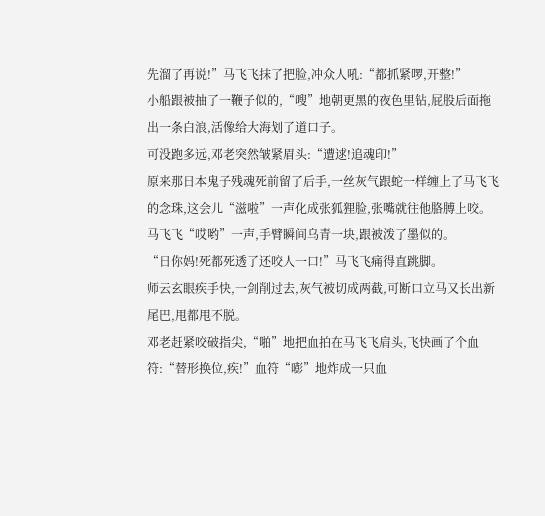先溜了再说!”马飞飞抹了把脸,冲众人吼:“都抓紧啰,开整!”
小船跟被抽了一鞭子似的,“嗖”地朝更黑的夜色里钻,屁股后面拖出一条白浪,活像给大海划了道口子。
可没跑多远,邓老突然皱紧眉头:“遭逑!追魂印!”
原来那日本鬼子残魂死前留了后手,一丝灰气跟蛇一样缠上了马飞飞的念珠,这会儿“滋啦”一声化成张狐狸脸,张嘴就往他胳膊上咬。马飞飞“哎哟”一声,手臂瞬间乌青一块,跟被泼了墨似的。
“日你妈!死都死透了还咬人一口!”马飞飞痛得直跳脚。
师云玄眼疾手快,一剑削过去,灰气被切成两截,可断口立马又长出新尾巴,甩都甩不脱。
邓老赶紧咬破指尖,“啪”地把血拍在马飞飞肩头,飞快画了个血符:“替形换位,疾!”血符“嘭”地炸成一只血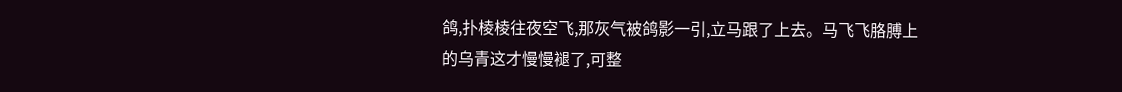鸽,扑棱棱往夜空飞,那灰气被鸽影一引,立马跟了上去。马飞飞胳膊上的乌青这才慢慢褪了,可整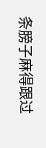条膀子麻得跟过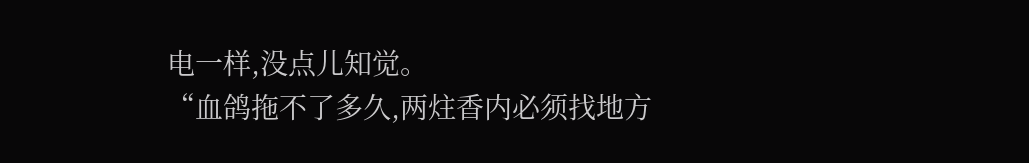电一样,没点儿知觉。
“血鸽拖不了多久,两炷香内必须找地方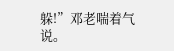躲!”邓老喘着气说。